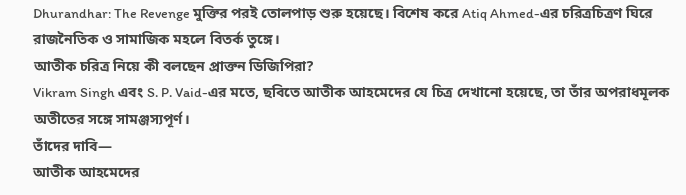Dhurandhar: The Revenge মুক্তির পরই তোলপাড় শুরু হয়েছে। বিশেষ করে Atiq Ahmed-এর চরিত্রচিত্রণ ঘিরে রাজনৈতিক ও সামাজিক মহলে বিতর্ক তুঙ্গে।
আতীক চরিত্র নিয়ে কী বলছেন প্রাক্তন ডিজিপিরা?
Vikram Singh এবং S. P. Vaid-এর মতে, ছবিতে আতীক আহমেদের যে চিত্র দেখানো হয়েছে, তা তাঁর অপরাধমূলক অতীতের সঙ্গে সামঞ্জস্যপূর্ণ।
তাঁদের দাবি—
আতীক আহমেদের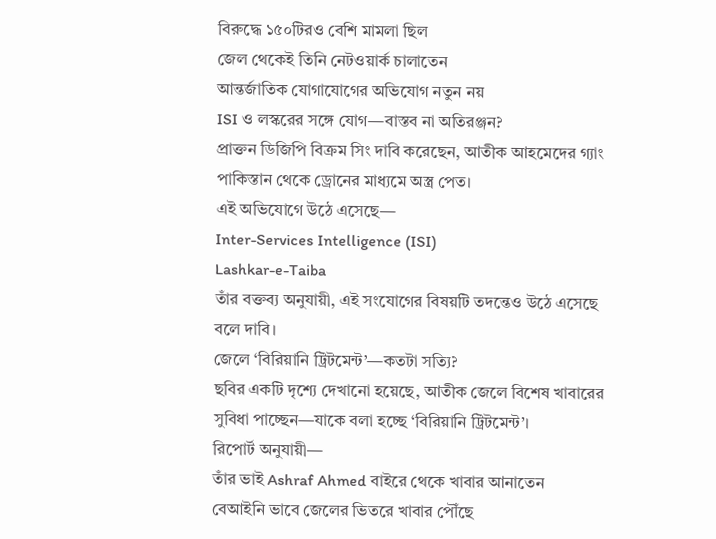বিরুদ্ধে ১৫০টিরও বেশি মামলা ছিল
জেল থেকেই তিনি নেটওয়ার্ক চালাতেন
আন্তর্জাতিক যোগাযোগের অভিযোগ নতুন নয়
ISI ও লস্করের সঙ্গে যোগ—বাস্তব না অতিরঞ্জন?
প্রাক্তন ডিজিপি বিক্রম সিং দাবি করেছেন, আতীক আহমেদের গ্যাং পাকিস্তান থেকে ড্রোনের মাধ্যমে অস্ত্র পেত।
এই অভিযোগে উঠে এসেছে—
Inter-Services Intelligence (ISI)
Lashkar-e-Taiba
তাঁর বক্তব্য অনুযায়ী, এই সংযোগের বিষয়টি তদন্তেও উঠে এসেছে বলে দাবি।
জেলে ‘বিরিয়ানি ট্রিটমেন্ট’—কতটা সত্যি?
ছবির একটি দৃশ্যে দেখানো হয়েছে, আতীক জেলে বিশেষ খাবারের সুবিধা পাচ্ছেন—যাকে বলা হচ্ছে ‘বিরিয়ানি ট্রিটমেন্ট’।
রিপোর্ট অনুযায়ী—
তাঁর ভাই Ashraf Ahmed বাইরে থেকে খাবার আনাতেন
বেআইনি ভাবে জেলের ভিতরে খাবার পৌঁছে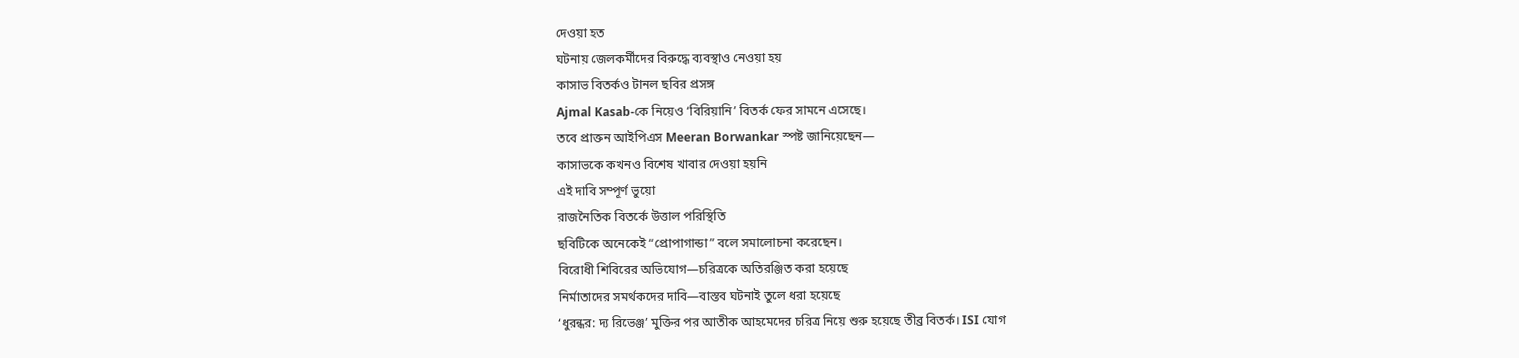দেওয়া হত
ঘটনায় জেলকর্মীদের বিরুদ্ধে ব্যবস্থাও নেওয়া হয়
কাসাভ বিতর্কও টানল ছবির প্রসঙ্গ
Ajmal Kasab-কে নিয়েও ‘বিরিয়ানি’ বিতর্ক ফের সামনে এসেছে।
তবে প্রাক্তন আইপিএস Meeran Borwankar স্পষ্ট জানিয়েছেন—
কাসাভকে কখনও বিশেষ খাবার দেওয়া হয়নি
এই দাবি সম্পূর্ণ ভুয়ো
রাজনৈতিক বিতর্কে উত্তাল পরিস্থিতি
ছবিটিকে অনেকেই “প্রোপাগান্ডা” বলে সমালোচনা করেছেন।
বিরোধী শিবিরের অভিযোগ—চরিত্রকে অতিরঞ্জিত করা হয়েছে
নির্মাতাদের সমর্থকদের দাবি—বাস্তব ঘটনাই তুলে ধরা হয়েছে
‘ধুরন্ধর: দ্য রিভেঞ্জ’ মুক্তির পর আতীক আহমেদের চরিত্র নিয়ে শুরু হয়েছে তীব্র বিতর্ক। ISI যোগ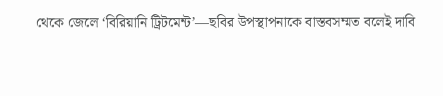থেকে জেলে ‘বিরিয়ানি ট্রিটমেন্ট’—ছবির উপস্থাপনাকে বাস্তবসম্মত বলেই দাবি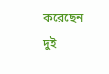করেছেন দুই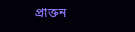প্রাক্তন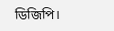ডিজিপি।